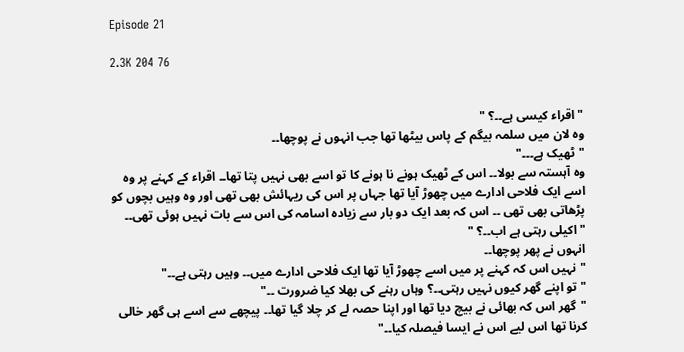Episode 21

2.3K 204 76


"اقراء کیسی ہے۔۔؟ "
وہ لان میں سلمہ بیگم کے پاس بیٹھا تھا جب انہوں نے پوچھا۔۔
"ٹھیک ہے۔۔۔"
وہ آہستہ سے بولا۔۔ اس کے ٹھیک ہونے نا ہونے کا تو اسے بھی نہیں پتا تھا۔۔ اقراء کے کہنے پر وہ اسے ایک فلاحی ادارے میں چھوڑ آیا تھا جہاں پر اس کی ریہائش بھی تھی اور وہ وہیں بچوں کو پڑھاتی بھی تھی ۔۔ اس کہ بعد ایک دو بار سے زیادہ اسامہ کی اس سے بات نہیں ہوئی تھی۔۔
"اکیلی رہتی ہے اب۔۔؟ "
انہوں نے پھر پوچھا۔۔
"نہیں اس کہ کہنے پر میں اسے چھوڑ آیا تھا ایک فلاحی ادارے میں۔۔ وہیں رہتی ہے۔۔"
"تو اپنے گھر کیوں نہیں رہتی۔۔؟ وہاں رہنے کی بھلا کیا ضرورت ۔۔"
"گھر اس کہ بھائی نے بیچ دیا تھا اور اپنا حصہ لے کر چلا گیا تھا۔۔ پیچھے سے اسے ہی گھر خالی کرنا تھا اس لیے اس نے ایسا فیصلہ کیا۔۔"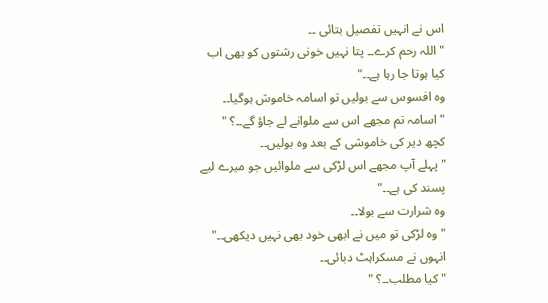اس نے انہیں تفصیل بتائی ۔۔
"اللہ رحم کرے۔۔ پتا نہیں خونی رشتوں کو بھی اب کیا ہوتا جا رہا ہے۔۔"
وہ افسوس سے بولیں تو اسامہ خاموش ہوگیا۔۔
"اسامہ تم مجھے اس سے ملوانے لے جاؤ گے۔۔؟ "
کچھ دیر کی خاموشی کے بعد وہ بولیں۔۔
"پہلے آپ مجھے اس لڑکی سے ملوائیں جو میرے لیے پسند کی ہے۔۔"
وہ شرارت سے بولا۔۔
"وہ لڑکی تو میں نے ابھی خود بھی نہیں دیکھی۔۔"
انہوں نے مسکراہٹ دبائی۔۔
"کیا مطلب۔۔؟ "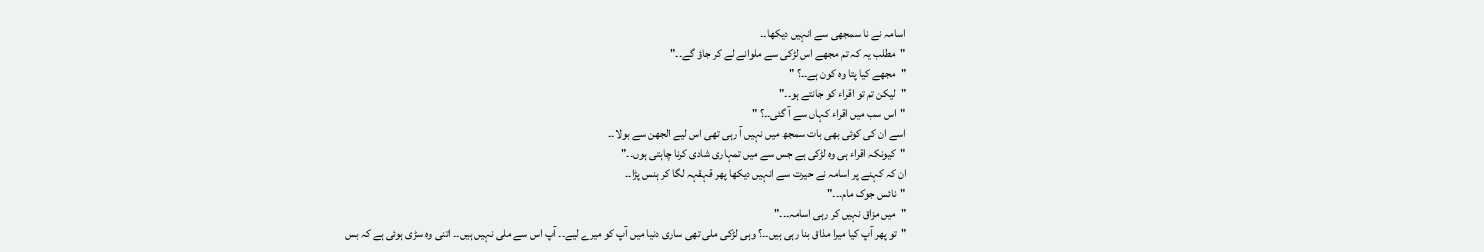اسامہ نے نا سمجھی سے انہیں دیکھا۔۔
"مطلب یہ کہ تم مجھے اس لڑکی سے ملوانے لے کر جاؤ گے۔۔"
"مجھے کیا پتا وہ کون ہے۔۔؟ "
"لیکن تم تو اقراء کو جانتے ہو۔۔"
"اس سب میں اقراء کہاں سے آ گئی۔۔؟ "
اسے ان کی کوئی بھی بات سمجھ میں نہیں آ رہی تھی اس لیے الجھن سے بولا۔۔
"کیونکہ اقراء ہی وہ لڑکی ہے جس سے میں تمہاری شادی کرنا چاہتی ہوں۔۔"
ان کہ کہنے پر اسامہ نے حیرت سے انہیں دیکھا پھر قہقہہ لگا کر ہنس پڑا۔۔
"نائس جوک مام۔۔۔"
"میں مزاق نہیں کر رہی اسامہ۔۔۔"
"تو پھر آپ کیا میرا مذاق بنا رہی ہیں۔۔؟ وہی لڑکی ملی تھی ساری دنیا میں آپ کو میرے لیے۔۔ آپ اس سے ملی نہیں ہیں۔۔ اتنی وہ سڑی ہوئی ہے کہ بس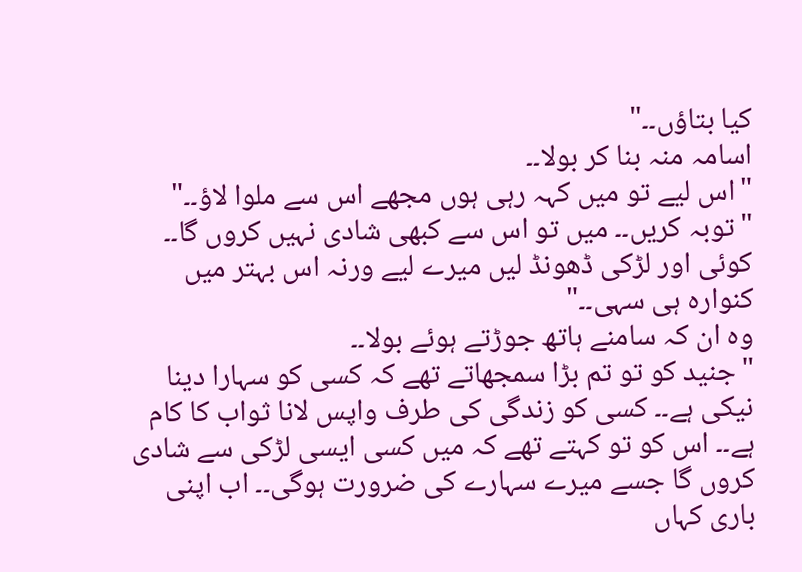کیا بتاؤں۔۔"
اسامہ منہ بنا کر بولا۔۔
"اس لیے تو میں کہہ رہی ہوں مجھے اس سے ملوا لاؤ۔۔"
"توبہ کریں۔۔ میں تو اس سے کبھی شادی نہیں کروں گا۔۔ کوئی اور لڑکی ڈھونڈ لیں میرے لیے ورنہ اس بہتر میں کنوارہ ہی سہی۔۔"
وہ ان کہ سامنے ہاتھ جوڑتے ہوئے بولا۔۔
"جنید کو تو تم بڑا سمجھاتے تھے کہ کسی کو سہارا دینا نیکی ہے۔۔ کسی کو زندگی کی طرف واپس لانا ثواب کا کام ہے۔۔ اس کو تو کہتے تھے کہ میں کسی ایسی لڑکی سے شادی کروں گا جسے میرے سہارے کی ضرورت ہوگی۔۔ اب اپنی باری کہاں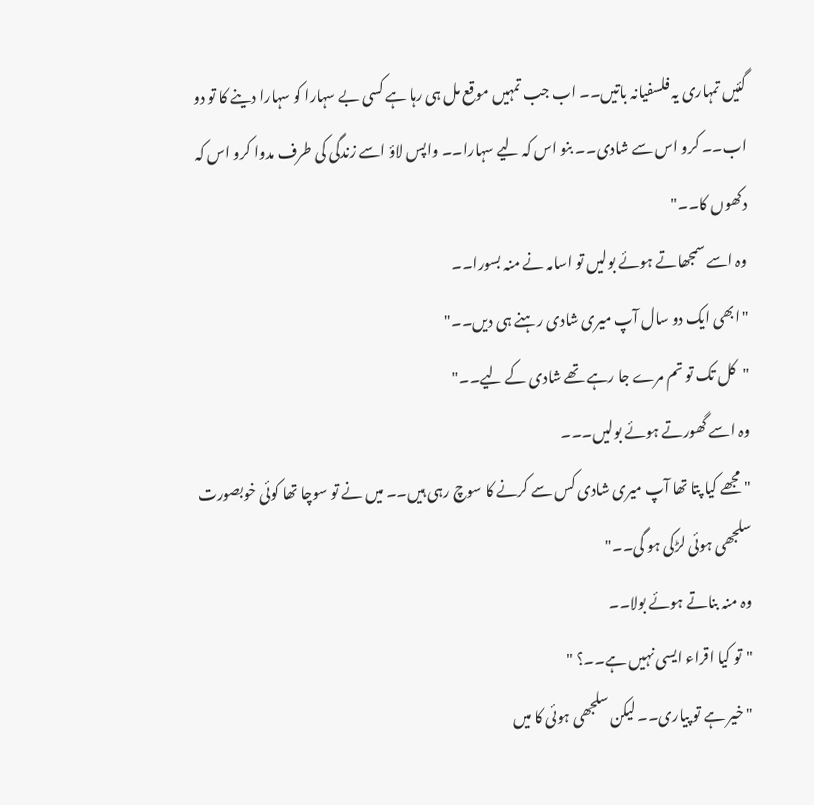گئیں تمہاری یہ فلسفیانہ باتیں۔۔ اب جب تمہیں موقع مل ہی رہا ہے کسی بے سہارا کو سہارا دینے کا تو دو اب۔۔ کرو اس سے شادی۔۔ بنو اس کہ لیے سہارا۔۔ واپس لاؤ اسے زندگی کی طرف مدوا کرو اس کہ دکھوں کا۔۔"
وہ اسے سمجھاتے ہوئے بولیں تو اسامہ نے منہ بسورا۔۔
"ابھی ایک دو سال آپ میری شادی رہنے ہی دیں۔۔"
"کل تک تو تم مرے جا رہے تھے شادی کے لیے۔۔"
وہ اسے گھورتے ہوئے بولیں۔۔۔
"مجھے کیا پتا تھا آپ میری شادی کس سے کرنے کا سوچ رہی ہیں۔۔ میں نے تو سوچا تھا کوئی خوبصورت سلجھی ہوئی لڑکی ہو گی۔۔"
وہ منہ بناتے ہوئے بولا۔۔
"تو کیا اقراء ایسی نہیں ہے۔۔؟ "
"خیر ہے تو پیاری۔۔ لیکن سلجھی ہوئی کا میں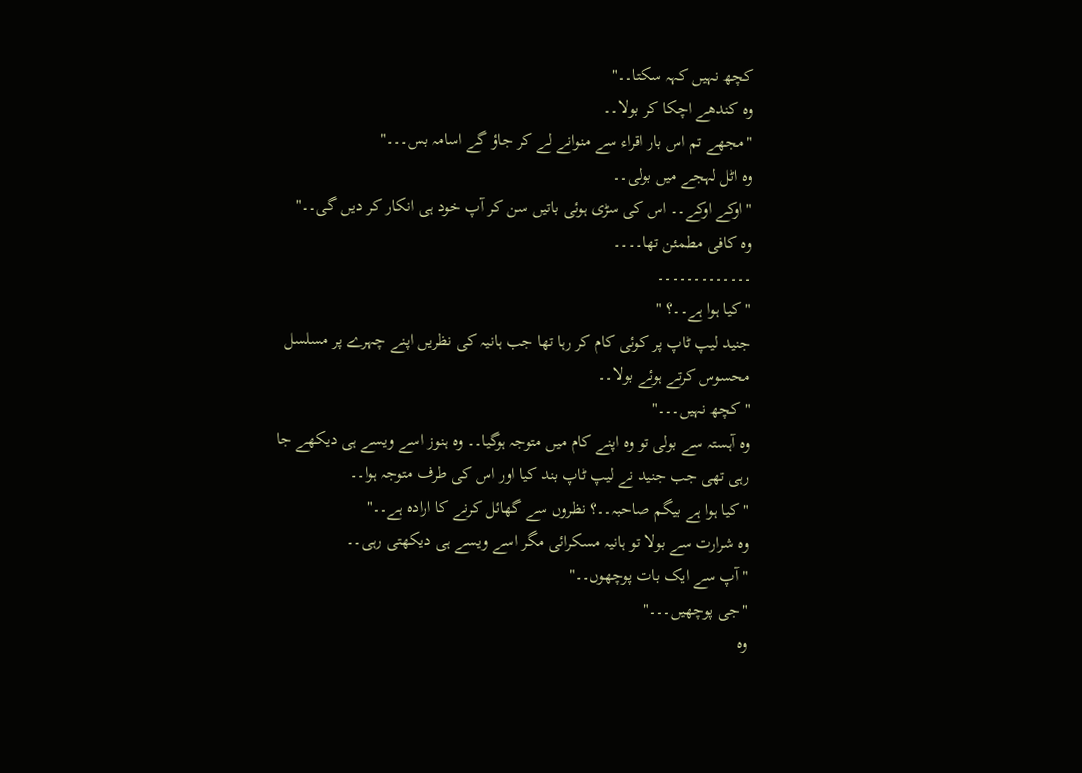کچھ نہیں کہہ سکتا۔۔"
وہ کندھے اچکا کر بولا۔۔
"مجھے تم اس بار اقراء سے منوانے لے کر جاؤ گے اسامہ بس۔۔۔"
وہ اٹل لہجے میں بولی۔۔
"اوکے اوکے۔۔ اس کی سڑی ہوئی باتیں سن کر آپ خود ہی انکار کر دیں گی۔۔"
وہ کافی مطمئن تھا۔۔۔۔
۔۔۔۔۔۔۔۔۔۔۔۔۔
"کیا ہوا ہے۔۔؟ "
جنید لیپ ٹاپ پر کوئی کام کر رہا تھا جب ہانیہ کی نظریں اپنے چہرے پر مسلسل محسوس کرتے ہوئے بولا۔۔
"کچھ نہیں۔۔۔"
وہ آہستہ سے بولی تو وہ اپنے کام میں متوجہ ہوگیا۔۔ وہ ہنوز اسے ویسے ہی دیکھے جا رہی تھی جب جنید نے لیپ ٹاپ بند کیا اور اس کی طرف متوجہ ہوا۔۔
"کیا ہوا ہے بیگم صاحبہ۔۔؟ نظروں سے گھائل کرنے کا ارادہ ہے۔۔"
وہ شرارت سے بولا تو ہانیہ مسکرائی مگر اسے ویسے ہی دیکھتی رہی۔۔
"آپ سے ایک بات پوچھوں۔۔"
"جی پوچھیں۔۔۔"
وہ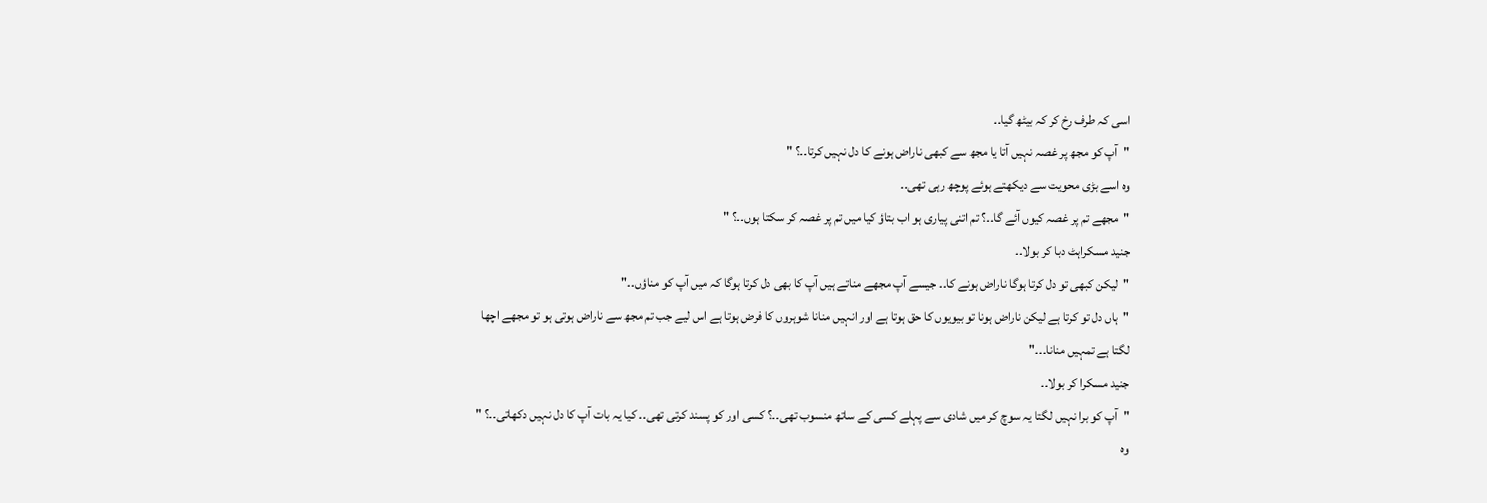اسی کہ طرف رخ کر کہ بیٹھ گیا۔۔
"آپ کو مجھ پر غصہ نہیں آتا یا مجھ سے کبھی ناراض ہونے کا دل نہیں کرتا۔۔؟ "
وہ اسے بڑی محویت سے دیکھتے ہوئے پوچھ رہی تھی۔۔
"مجھے تم پر غصہ کیوں آئے گا۔۔؟ تم اتنی پیاری ہو اب بتاؤ کیا میں تم پر غصہ کر سکتا ہوں۔۔؟ "
جنید مسکراہٹ دبا کر بولا۔۔
"لیکن کبھی تو دل کرتا ہوگا ناراض ہونے کا۔۔ جیسے آپ مجھے مناتے ہیں آپ کا بھی دل کرتا ہوگا کہ میں آپ کو مناؤں۔۔"
"ہاں دل تو کرتا ہے لیکن ناراض ہونا تو بیویوں کا حق ہوتا ہے اور انہیں منانا شوہروں کا فرض ہوتا ہے اس لیے جب تم مجھ سے ناراض ہوتی ہو تو مجھے اچھا لگتا ہے تمہیں منانا۔۔۔"
جنید مسکرا کر بولا۔۔
"آپ کو برا نہیں لگتا یہ سوچ کر میں شادی سے پہلے کسی کے ساتھ منسوب تھی۔۔؟ کسی اور کو پسند کرتی تھی۔۔ کیا یہ بات آپ کا دل نہیں دکھاتی۔۔؟ "
وہ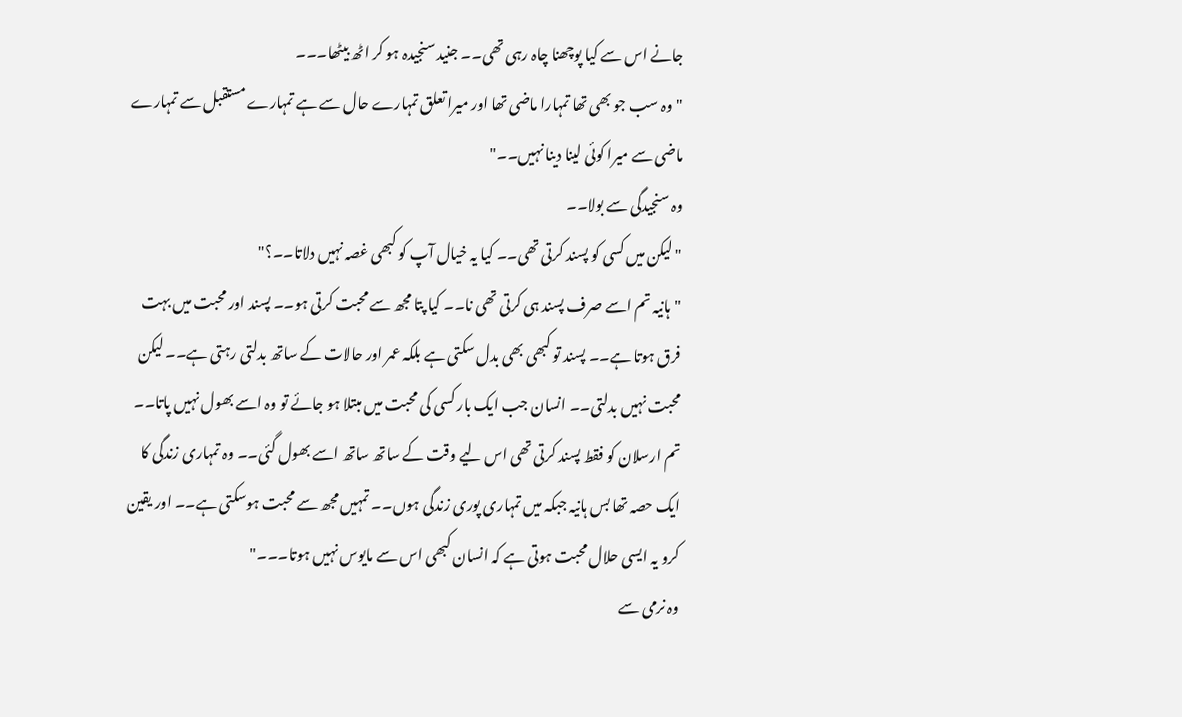جانے اس سے کیا پوچھنا چاہ رہی تھی۔۔ جنید سنجیدہ ہو کر اٹھ بیٹھا۔۔۔
"وہ سب جو بھی تھا تمہارا ماضی تھا اور میرا تعلق تمہارے حال سے ہے تمہارے مستقبل سے تمہارے ماضی سے میرا کوئی لینا دینا نہیں۔۔"
وہ سنجیدگی سے بولا۔۔
"لیکن میں کسی کو پسند کرتی تھی۔۔ کیا یہ خیال آپ کو کبھی غصہ نہیں دلاتا۔۔؟"
"ہانیہ تم اسے صرف پسند ہی کرتی تھی نا۔۔ کیا پتا مجھ سے محبت کرتی ہو۔۔ پسند اور محبت میں بہت فرق ہوتا ہے۔۔ پسند تو کبھی بھی بدل سکتی ہے بلکہ عمر اور حالات کے ساتھ بدلتی رہتی ہے۔۔ لیکن محبت نہیں بدلتی۔۔ انسان جب ایک بار کسی کی محبت میں مبتلا ہو جائے تو وہ اسے بھول نہیں پاتا۔۔ تم ارسلان کو فقط پسند کرتی تھی اس لیے وقت کے ساتھ ساتھ اسے بھول گئی۔۔ وہ تمہاری زندگی کا ایک حصہ تھا بس ہانیہ جبکہ میں تمہاری پوری زندگی ہوں۔۔ تمہیں مجھ سے محبت ہوسکتی ہے۔۔ اور یقین کرو یہ ایسی حلال محبت ہوتی ہے کہ انسان کبھی اس سے مایوس نہیں ہوتا۔۔۔"
وہ نرمی سے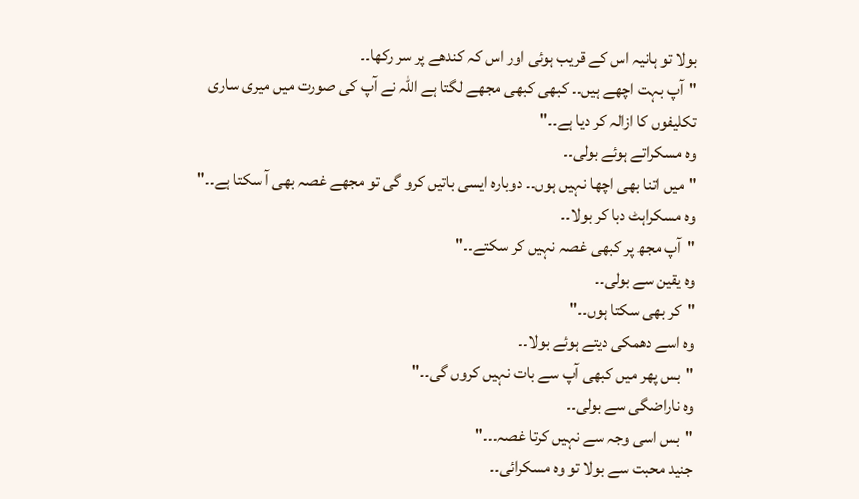بولا تو ہانیہ اس کے قریب ہوئی اور اس کہ کندھے پر سر رکھا۔۔
"آپ بہت اچھے ہیں۔۔ کبھی کبھی مجھے لگتا ہے اللہ نے آپ کی صورت میں میری ساری تکلیفوں کا ازالہ کر دیا ہے۔۔"
وہ مسکراتے ہوئے بولی۔۔
"میں اتنا بھی اچھا نہیں ہوں۔۔ دوبارہ ایسی باتیں کرو گی تو مجھے غصہ بھی آ سکتا ہے۔۔"
وہ مسکراہٹ دبا کر بولا۔۔
"آپ مجھ پر کبھی غصہ نہیں کر سکتے۔۔"
وہ یقین سے بولی۔۔
"کر بھی سکتا ہوں۔۔"
وہ اسے دھمکی دیتے ہوئے بولا۔۔
"بس پھر میں کبھی آپ سے بات نہیں کروں گی۔۔"
وہ ناراضگی سے بولی۔۔
"بس اسی وجہ سے نہیں کرتا غصہ۔۔۔"
جنید محبت سے بولا تو وہ مسکرائی۔۔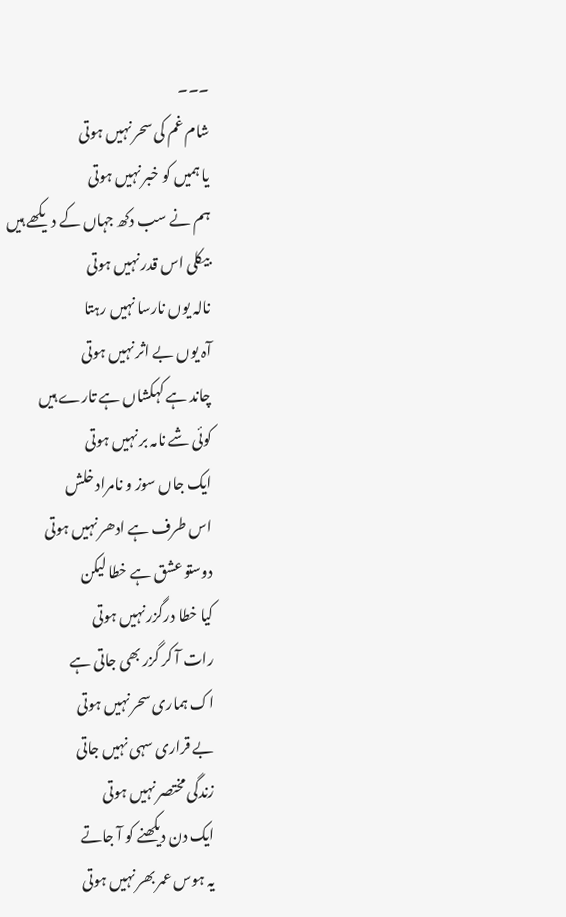۔۔۔
شام غم کی سحر نہیں ہوتی
یا ہمیں کو خبر نہیں ہوتی
ہم نے سب دکھ جہاں کے دیکھے ہیں
بیکلی اس قدر نہیں ہوتی
نالہ یوں نارسا نہیں رہتا
آہ یوں بے اثر نہیں ہوتی
چاند ہے کہکشاں ہے تارے ہیں
کوئی شے نامہ بر نہیں ہوتی
ایک جاں سوز و نامراد خلش
اس طرف ہے ادھر نہیں ہوتی
دوستو عشق ہے خطا لیکن
کیا خطا درگزر نہیں ہوتی
رات آ کر گزر بھی جاتی ہے
اک ہماری سحر نہیں ہوتی
بے قراری سہی نہیں جاتی
زندگی مختصر نہیں ہوتی
ایک دن دیکھنے کو آ جاتے
یہ ہوس عمر بھر نہیں ہوتی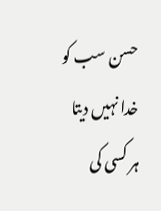حسن سب کو خدا نہیں دیتا
ہر کسی کی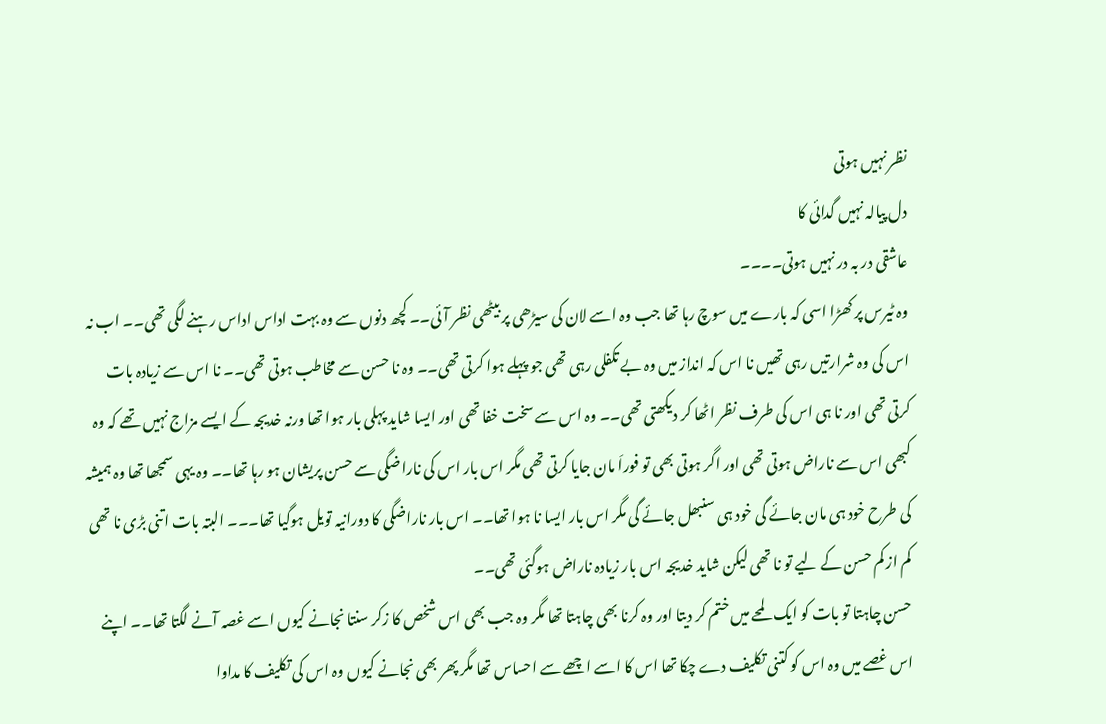نظر نہیں ہوتی
دل پیالہ نہیں گدائی کا
عاشقی در بہ در نہیں ہوتی۔۔۔۔
وہ ٹیرس پر کھڑا اسی کہ بارے میں سوچ رہا تھا جب وہ اسے لان کی سیڑھی پر بیٹھی نظر آئی۔۔ کچھ دنوں سے وہ بہت اداس اداس رہنے لگی تھی۔۔ اب نہ اس کی وہ شرارتیں رہی تھیں نا اس کہ انداز میں وہ بے تکفلی رہی تھی جو پہلے ہوا کرتی تھی۔۔ وہ نا حسن سے مخاطب ہوتی تھی۔۔ نا اس سے زیادہ بات کرتی تھی اور نا ہی اس کی طرف نظر اٹھا کر دیکھتی تھی۔۔ وہ اس سے سخت خفا تھی اور ایسا شاید پہلی بار ہوا تھا ورنہ خدیجہ کے ایسے مزاج نہیں تھے کہ وہ کبھی اس سے ناراض ہوتی تھی اور اگر ہوتی بھی تو فوراَ مان جایا کرتی تھی مگر اس بار اس کی ناراضگی سے حسن پریشان ہو رہا تھا۔۔ وہ یہی سمجھا تھا وہ ہمیشہ کی طرح خود ہی مان جائے گی خود ہی سنبھل جائے گی مگر اس بار ایسا نا ہوا تھا۔۔ اس بار ناراضگی کا دورانیہ تویل ہوگیا تھا۔۔۔ البتہ بات اتنی بڑی نا تھی کم از کم حسن کے لیے تو نا تھی لیکن شاید خدیجہ اس بار زیادہ ناراض ہوگئی تھی۔۔
حسن چاہتا تو بات کو ایک لمحے میں ختم کر دیتا اور وہ کرنا بھی چاہتا تھا مگر وہ جب بھی اس شخص کا زکر سنتا نجانے کیوں اسے غصہ آنے لگتا تھا۔۔ اپنے اس غصے میں وہ اس کو کتنی تکلیف دے چکا تھا اس کا اسے اچھے سے احساس تھا مگر پھر بھی نجانے کیوں وہ اس کی تکلیف کا مداوا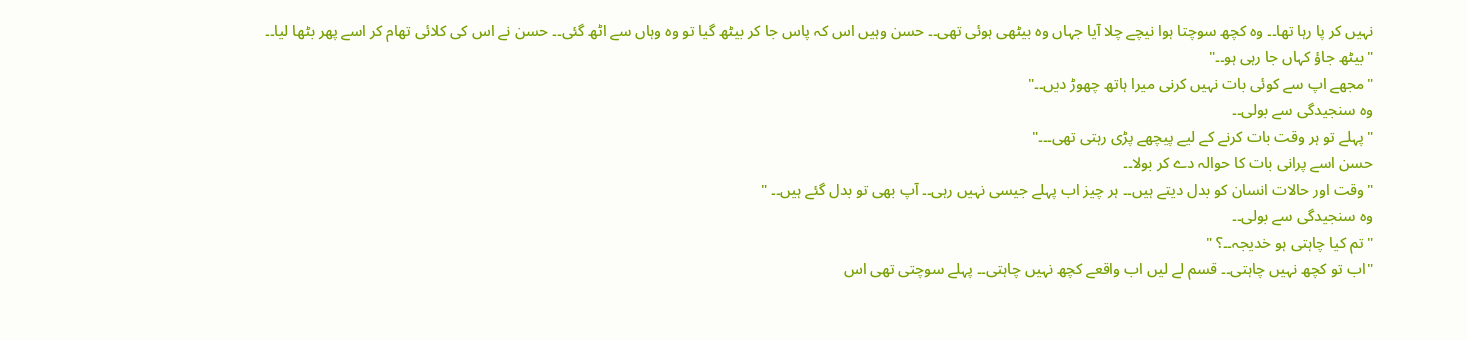نہیں کر پا رہا تھا۔۔ وہ کچھ سوچتا ہوا نیچے چلا آیا جہاں وہ بیٹھی ہوئی تھی۔۔ حسن وہیں اس کہ پاس جا کر بیٹھ گیا تو وہ وہاں سے اٹھ گئی۔۔ حسن نے اس کی کلائی تھام کر اسے پھر بٹھا لیا۔۔
"بیٹھ جاؤ کہاں جا رہی ہو۔۔"
"مجھے اپ سے کوئی بات نہیں کرنی میرا ہاتھ چھوڑ دیں۔۔"
وہ سنجیدگی سے بولی۔۔
"پہلے تو ہر وقت بات کرنے کے لیے پیچھے پڑی رہتی تھی۔۔۔"
حسن اسے پرانی بات کا حوالہ دے کر بولا۔۔
"وقت اور حالات انسان کو بدل دیتے ہیں۔۔ ہر چیز اب پہلے جیسی نہیں رہی۔۔ آپ بھی تو بدل گئے ہیں۔۔ "
وہ سنجیدگی سے بولی۔۔
"تم کیا چاہتی ہو خدیجہ۔۔؟ "
"اب تو کچھ نہیں چاہتی۔۔ قسم لے لیں اب واقعے کچھ نہیں چاہتی۔۔ پہلے سوچتی تھی اس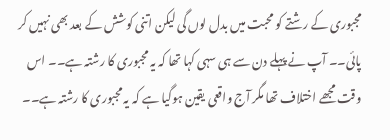مجبوری کے رشتے کو محبت میں بدل لوں گی لیکن اتنی کوشش کے بعد بھی نہیں کر پائی۔۔ آپ نے پہلے دن سے ہی سہی کہا تھا کہ یہ مجبوری کا رشتہ ہے۔۔ اس وقت مجھے اختلاف تھا مگر آج واقعی یقین ہوگیا ہے کہ یہ مجبوری کا رشتہ ہے۔۔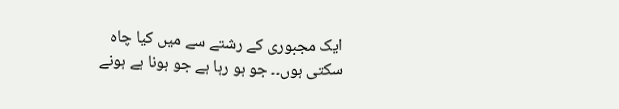ایک مجبوری کے رشتے سے میں کیا چاہ سکتی ہوں۔۔ جو ہو رہا ہے جو ہونا ہے ہونے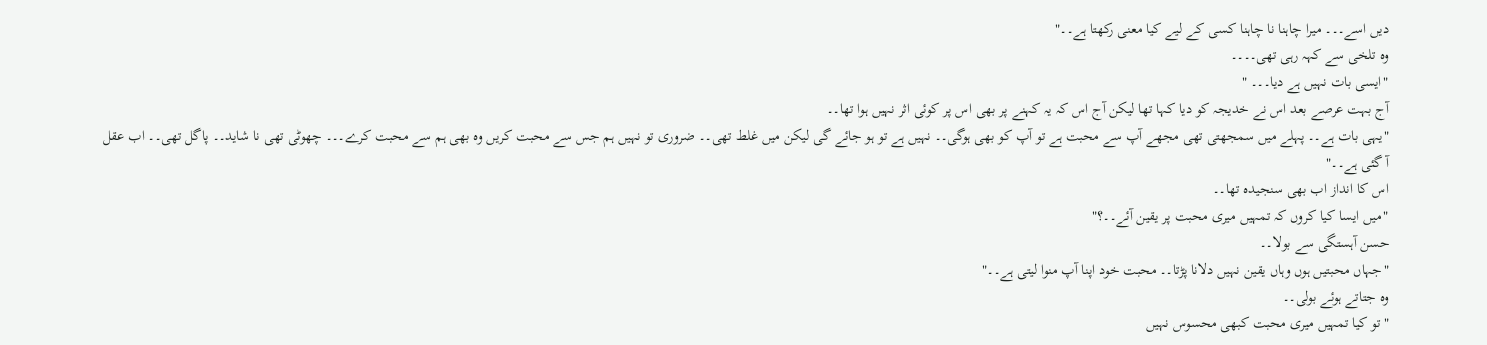دیں اسے۔۔۔ میرا چاہنا نا چاہنا کسی کے لیے کیا معنی رکھتا ہے۔۔"
وہ تلخی سے کہہ رہی تھی۔۔۔۔
"ایسی بات نہیں ہے دیا۔۔۔ "
آج بہت عرصے بعد اس نے خدیجہ کو دیا کہا تھا لیکن آج اس کہ یہ کہنے پر بھی اس پر کوئی اثر نہیں ہوا تھا۔۔
"یہی بات ہے۔۔ پہلے میں سمجھتی تھی مجھے آپ سے محبت ہے تو آپ کو بھی ہوگی۔۔ نہیں ہے تو ہو جائے گی لیکن میں غلط تھی۔۔ ضروری تو نہیں ہم جس سے محبت کریں وہ بھی ہم سے محبت کرے۔۔۔ چھوٹی تھی نا شاید۔۔ پاگل تھی۔۔ اب عقل آ گئی ہے۔۔"
اس کا انداز اب بھی سنجیدہ تھا۔۔
"میں ایسا کیا کروں کہ تمہیں میری محبت پر یقین آئے۔۔؟"
حسن آہستگی سے بولا۔۔
"جہاں محبتیں ہوں وہاں یقین نہیں دلانا پڑتا۔۔ محبت خود اپنا آپ منوا لیتی ہے۔۔"
وہ جتاتے ہوئے بولی۔۔
"تو کیا تمہیں میری محبت کبھی محسوس نہیں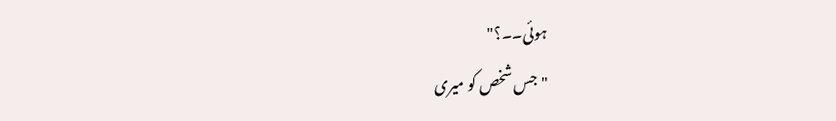ہوئی۔۔؟"
"جس شخص کو میری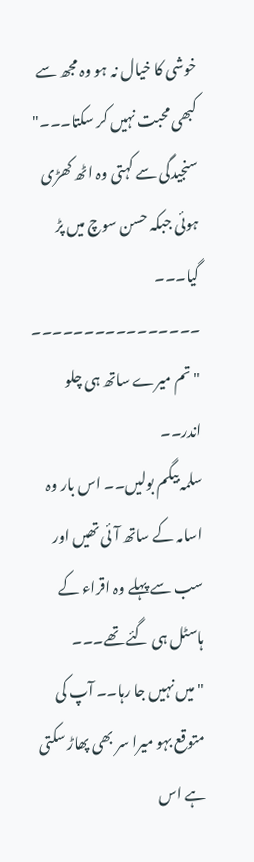خوشی کا خیال نہ ہو وہ مجھ سے کبھی محبت نہیں کر سکتا۔۔۔"
سنجیدگی سے کہتی وہ اٹھ کھڑی ہوئی جبکہ حسن سوچ میں پڑ گیا۔۔۔
۔۔۔۔۔۔۔۔۔۔۔۔۔۔۔۔
"تم میرے ساتھ ہی چلو اندر۔۔
سلمہ بیگم بولیں۔۔ اس بار وہ اسامہ کے ساتھ آئی تھیں اور سب سے پہلے وہ اقراء کے ہاسٹل ہی گئے تھے۔۔۔
"میں نہیں جا رہا۔۔ آپ کی متوقع بہو میرا سر بھی پھاڑ سکتی ہے اس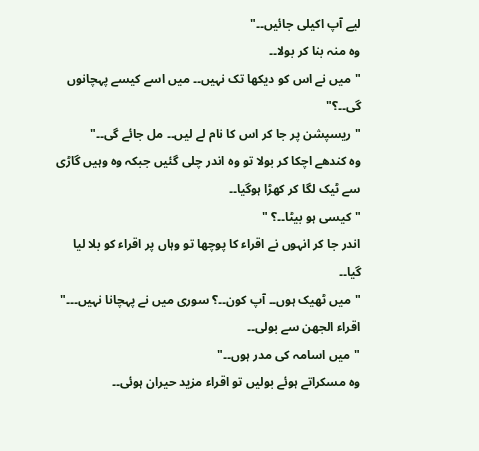لیے آپ اکیلی جائیں۔۔"
وہ منہ بنا کر بولا۔۔
"میں نے اس کو دیکھا تک نہیں۔۔ میں اسے کیسے پہچانوں گی۔۔؟"
"ریسپشن پر جا کر اس کا نام لے لیں۔۔ مل جائے گی۔۔"
وہ کندھے اچکا کر بولا تو وہ اندر چلی گئیں جبکہ وہ وہیں گاڑی سے ٹیک لگا کر کھڑا ہوگیا۔۔
"کیسی ہو بیٹا۔۔؟ "
اندر جا کر انہوں نے اقراء کا پوچھا تو وہاں پر اقراء کو بلا لیا گیا۔۔
"میں ٹھیک ہوں۔۔ آپ کون۔۔؟ سوری میں نے پہچانا نہیں۔۔۔"
اقراء الجھن سے بولی۔۔
"میں اسامہ کی مدر ہوں۔۔"
وہ مسکراتے ہوئے بولیں تو اقراء مزید حیران ہوئی۔۔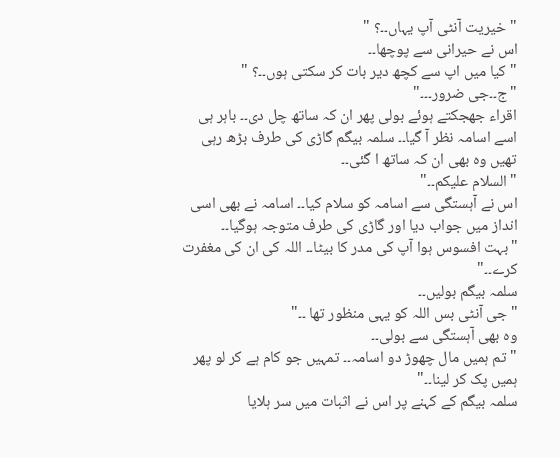"خیریت آنٹی آپ یہاں۔۔؟ "
اس نے حیرانی سے پوچھا۔۔
"کیا میں اپ سے کچھ دیر بات کر سکتی ہوں۔۔؟ "
"ج۔۔جی ضرور۔۔۔"
اقراء جھجکتے ہوئے بولی پھر ان کہ ساتھ چل دی۔۔ باہر ہی اسے اسامہ نظر آ گیا۔۔ سلمہ بیگم گاڑی کی طرف بڑھ رہی تھیں وہ بھی ان کہ ساتھ ا گئی۔۔
"السلام علیکم۔۔"
اس نے آہستگی سے اسامہ کو سلام کیا۔۔ اسامہ نے بھی اسی انداز میں جواب دیا اور گاڑی کی طرف متوجہ ہوگیا۔۔
"بہت افسوس ہوا آپ کی مدر کا بیٹا۔۔ اللہ کی ان کی مغفرت کرے۔۔"
سلمہ بیگم بولیں۔۔
"جی آنٹی بس اللہ کو یہی منظور تھا ۔۔"
وہ بھی آہستگی سے بولی۔۔
"تم ہمیں مال چھوڑ دو اسامہ۔۔ تمہیں جو کام ہے کر لو پھر ہمیں پک کر لینا۔۔"
سلمہ بیگم کے کہنے پر اس نے اثبات میں سر ہلایا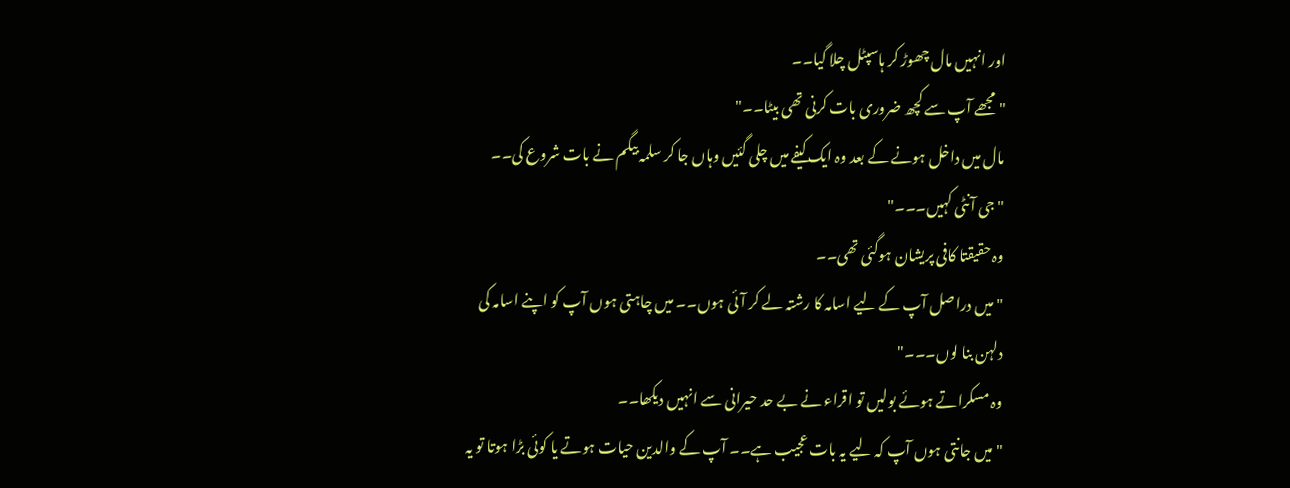اور انہیں مال چھوڑ کر ہاسپٹل چلا گیا۔۔
"مجھے آپ سے کچھ ضروری بات کرنی تھی بیٹا۔۔"
مال میں داخل ہونے کے بعد وہ ایک کیفے میں چلی گئیں وہاں جا کر سلمہ بیگم نے بات شروع کی۔۔
"جی آنٹی کہیں۔۔۔"
وہ حقیقتا کافی پریشان ہوگئی تھی۔۔
"میں دراصل آپ کے لیے اسامہ کا رشتہ لے کر آئی ہوں۔۔ میں چاہتی ہوں آپ کو اپنے اسامہ کی دلہن بنا لوں۔۔۔"
وہ مسکراتے ہوئے بولیں تو اقراء نے بے حد حیرانی سے انہیں دیکھا۔۔
"میں جانتی ہوں آپ کہ لیے یہ بات عجیب ہے۔۔ آپ کے والدین حیات ہوتے یا کوئی بڑا ہوتا تو یہ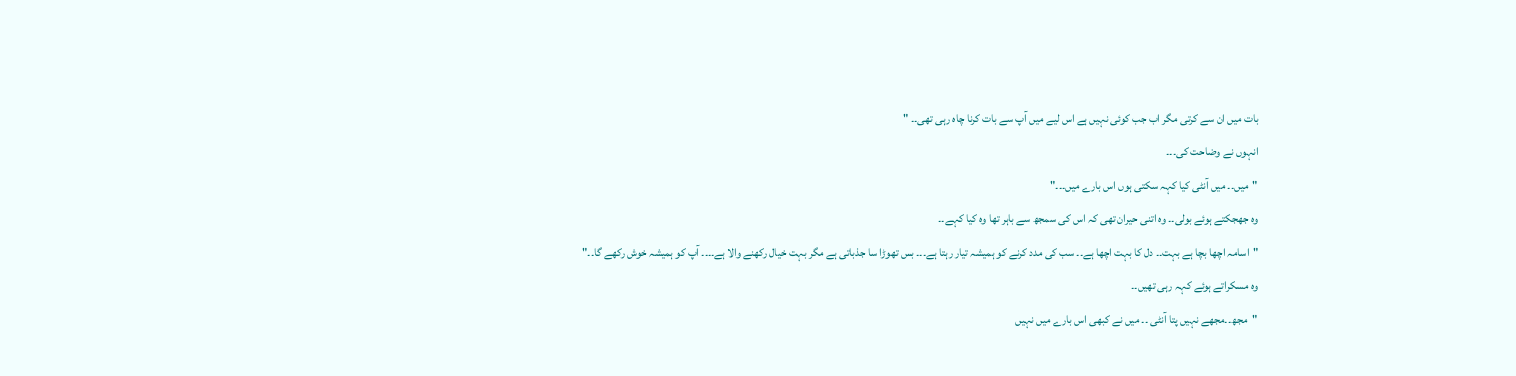بات میں ان سے کرتی مگر اب جب کوئی نہیں ہے اس لیے میں آپ سے بات کرنا چاہ رہی تھی۔۔ "
انہوں نے وضاحت کی۔۔۔
"میں۔۔ میں آنٹی کیا کہہ سکتی ہوں اس بارے میں۔۔۔"
وہ جھجکتے ہوئے بولی۔۔ وہ اتنی حیران تھی کہ اس کی سمجھ سے باہر تھا وہ کیا کہے۔۔
"اسامہ اچھا بچا ہے بہت۔۔ دل کا بہت اچھا ہے۔۔ سب کی مدد کرنے کو ہمیشہ تیار رہتا ہے۔۔۔ بس تھوڑا سا جذباتی ہے مگر بہت خیال رکھنے والا ہے۔۔۔۔ آپ کو ہمیشہ خوش رکھے گا۔۔"
وہ مسکراتے ہوئے کہہ رہی تھیں۔۔
"مجھ۔۔مجھے نہیں پتا آنٹی ۔۔ میں نے کبھی اس بارے میں نہیں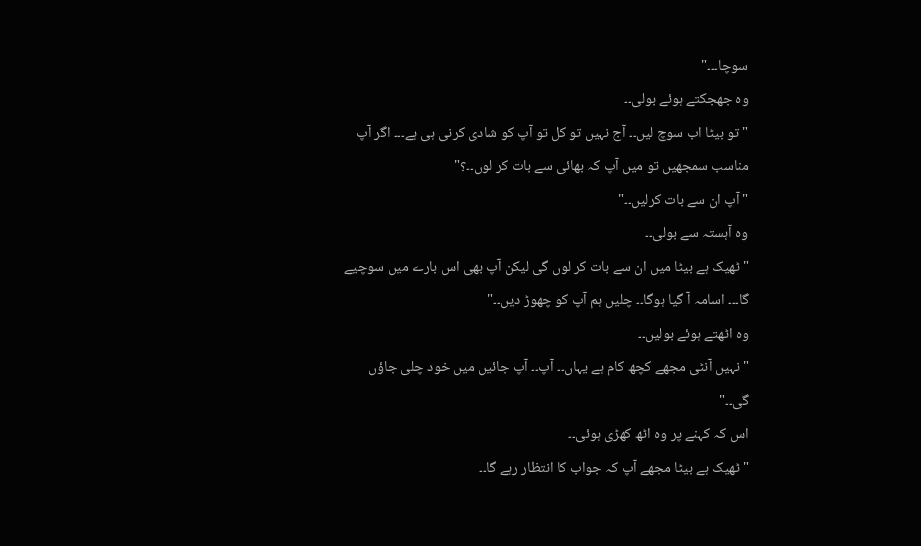سوچا۔۔۔"
وہ جھجکتے ہوئے بولی۔۔
"تو بیٹا اب سوچ لیں۔۔ آج نہیں تو کل تو آپ کو شادی کرنی ہی ہے۔۔۔ اگر آپ مناسب سمجھیں تو میں آپ کہ بھائی سے بات کر لوں۔۔؟"
"آپ ان سے بات کرلیں۔۔"
وہ آہستہ سے بولی۔۔
"ٹھیک ہے بیٹا میں ان سے بات کر لوں گی لیکن آپ بھی اس بارے میں سوچیے گا۔۔۔ اسامہ آ گیا ہوگا۔۔ چلیں ہم آپ کو چھوڑ دیں۔۔"
وہ اٹھتے ہوئے بولیں۔۔
"نہیں آنٹی مجھے کچھ کام ہے یہاں۔۔ آپ۔۔ آپ جائیں میں خود چلی جاؤں گی۔۔"
اس کہ کہنے پر وہ اٹھ کھڑی ہوئی۔۔
"ٹھیک ہے بیٹا مجھے آپ کہ جواب کا انتظار رہے گا۔۔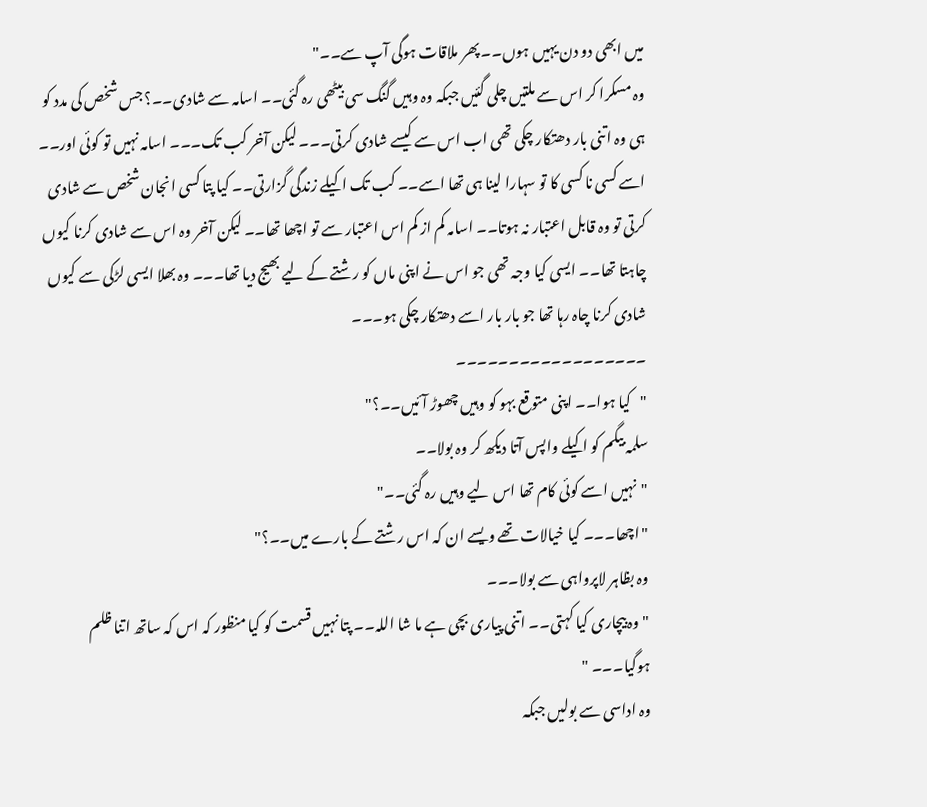میں ابھی دو دن یہیں ہوں۔۔ پھر ملاقات ہوگی آپ سے۔۔"
وہ مسکرا کر اس سے ملتیں چلی گئیں جبکہ وہ وہیں گنگ سی بیٹھی رہ گئی۔۔ اسامہ سے شادی۔۔؟ جس شخص کی مدد کو ہی وہ اتنی بار دھتکار چکی تھی اب اس سے کیسے شادی کرتی۔۔۔ لیکن آخر کب تک۔۔۔ اسامہ نہیں تو کوئی اور۔۔ اسے کسی نا کسی کا تو سہارا لینا ہی تھا اسے۔۔ کب تک اکیلے زندگی گزارتی۔۔ کیا پتا کسی انجان شخص سے شادی کرتی تو وہ قابل اعتبار نہ ہوتا۔۔ اسامہ کم از کم اس اعتبار سے تو اچھا تھا۔۔ لیکن آخر وہ اس سے شادی کرنا کیوں چاہتا تھا۔۔ ایسی کیا وجہ تھی جو اس نے اپنی ماں کو رشتے کے لیے بھیج دیا تھا۔۔۔ وہ بھلا ایسی لڑکی سے کیوں شادی کرنا چاہ رہا تھا جو بار بار اسے دھتکار چکی ہو۔۔۔
۔۔۔۔۔۔۔۔۔۔۔۔۔۔۔۔۔۔
"کیا ہوا۔۔ اپنی متوقع بہو کو وہیں چھوڑ آئیں۔۔؟"
سلمہ بیگم کو اکیلے واپس آتا دیکھ کر وہ بولا۔۔
"نہیں اسے کوئی کام تھا اس لیے وہیں رہ گئی۔۔"
"اچھا۔۔۔ کیا خیالات تھے ویسے ان کہ اس رشتے کے بارے میں۔۔؟"
وہ بظاہر لاپرواہی سے بولا۔۔۔
"وہ بیچاری کیا کہتی۔۔ اتنی پیاری بچی ہے ما شا اللہ۔۔ پتا نہیں قسمت کو کیا منظور کہ اس کہ ساتھ اتنا ظلم ہوگیا۔۔۔ "
وہ اداسی سے بولیں جبکہ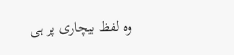وہ لفظ بیچاری پر ہی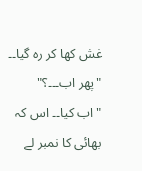غش کھا کر رہ گیا۔۔
"پھر اب۔۔۔؟"
"اب کیا۔۔ اس کہ بھائی کا نمبر لے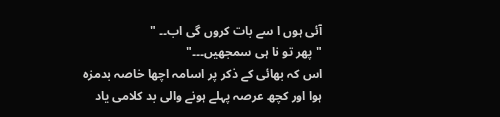آئی ہوں ا سے بات کروں گی اب۔۔ "
"پھر تو نا ہی سمجھیں۔۔۔"
اس کہ بھائی کے ذکر پر اسامہ اچھا خاصہ بدمزہ ہوا اور کچھ عرصہ پہلے ہونے والی بد کلامی یاد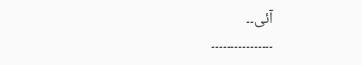آئی۔۔
۔۔۔۔۔۔۔۔۔۔۔۔۔۔۔۔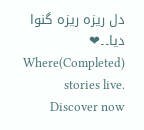دل ریزہ ریزہ گنوا دیا۔۔❤ (Completed)Where stories live. Discover now